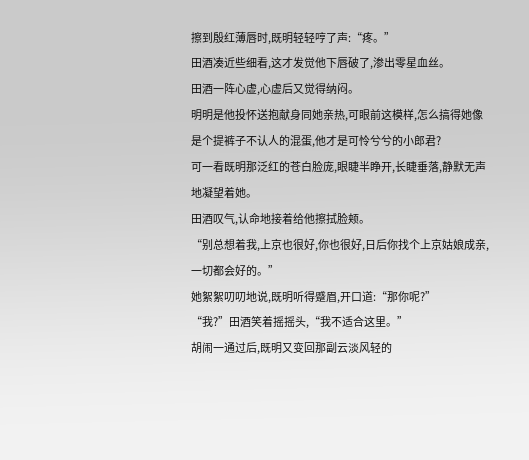擦到殷红薄唇时,既明轻轻哼了声:“疼。”
田酒凑近些细看,这才发觉他下唇破了,渗出零星血丝。
田酒一阵心虚,心虚后又觉得纳闷。
明明是他投怀送抱献身同她亲热,可眼前这模样,怎么搞得她像是个提裤子不认人的混蛋,他才是可怜兮兮的小郎君?
可一看既明那泛红的苍白脸庞,眼睫半睁开,长睫垂落,静默无声地凝望着她。
田酒叹气,认命地接着给他擦拭脸颊。
“别总想着我,上京也很好,你也很好,日后你找个上京姑娘成亲,一切都会好的。”
她絮絮叨叨地说,既明听得蹙眉,开口道:“那你呢?”
“我?”田酒笑着摇摇头,“我不适合这里。”
胡闹一通过后,既明又变回那副云淡风轻的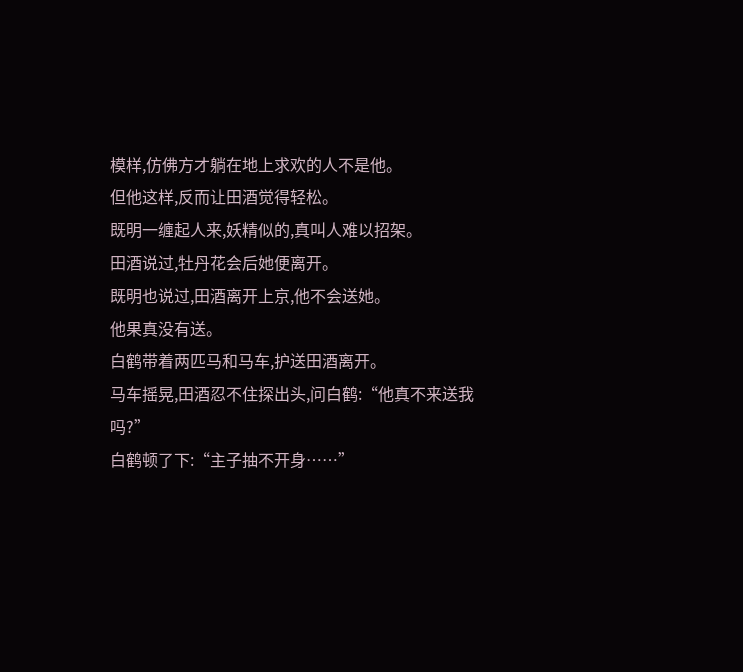模样,仿佛方才躺在地上求欢的人不是他。
但他这样,反而让田酒觉得轻松。
既明一缠起人来,妖精似的,真叫人难以招架。
田酒说过,牡丹花会后她便离开。
既明也说过,田酒离开上京,他不会送她。
他果真没有送。
白鹤带着两匹马和马车,护送田酒离开。
马车摇晃,田酒忍不住探出头,问白鹤:“他真不来送我吗?”
白鹤顿了下:“主子抽不开身……”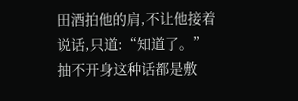田酒拍他的肩,不让他接着说话,只道:“知道了。”
抽不开身这种话都是敷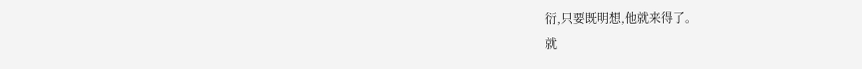衍,只要既明想,他就来得了。
就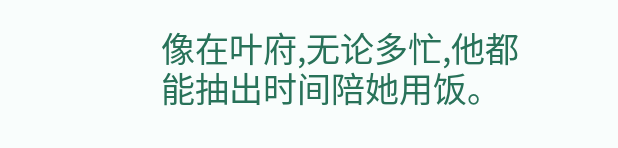像在叶府,无论多忙,他都能抽出时间陪她用饭。